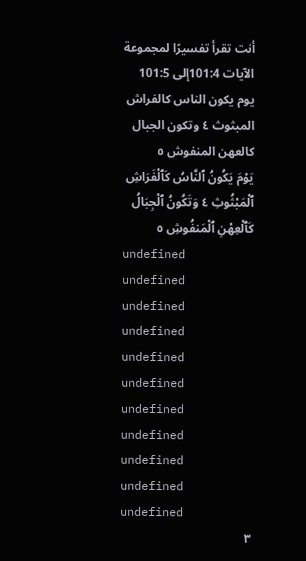أنت تقرأ تفسيرًا لمجموعة الآيات 101:4إلى 101:5
يوم يكون الناس كالفراش المبثوث ٤ وتكون الجبال كالعهن المنفوش ٥
يَوْمَ يَكُونُ ٱلنَّاسُ كَٱلْفَرَاشِ ٱلْمَبْثُوثِ ٤ وَتَكُونُ ٱلْجِبَالُ كَٱلْعِهْنِ ٱلْمَنفُوشِ ٥
undefined
undefined
undefined
undefined
undefined
undefined
undefined
undefined
undefined
undefined
undefined
٣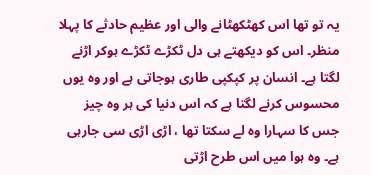یہ تو تھا اس کھٹکھٹانے والی اور عظیم حادثے کا پہلا منظر۔ اس کو دیکھتے ہی دل ٹکڑے ٹکڑے ہوکر اڑنے لگتا ہے۔ انسان پر کپکپی طاری ہوجاتی ہے اور وہ یوں محسوس کرنے لگتا ہے کہ اس دنیا کی ہر وہ چیز جس کا سہارا وہ لے سکتا تھا ، اڑی اڑی سی جارہی ہے۔ وہ ہوا میں اس طرح اڑتی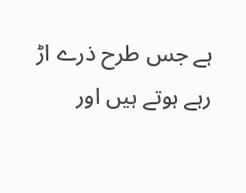ہے جس طرح ذرے اڑ رہے ہوتے ہیں اور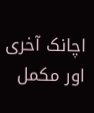اچانک آخری اور مکمل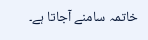خاتمہ سامنے آجاتا ہے۔